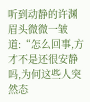听到动静的许渊眉头微微一皱道:“怎么回事,方才不是还很安静吗,为何这些人突然态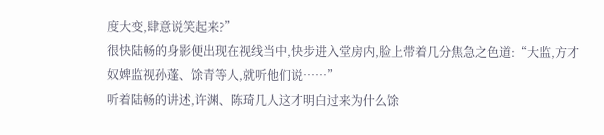度大变,肆意说笑起来?”
很快陆畅的身影便出现在视线当中,快步进入堂房内,脸上带着几分焦急之色道:“大监,方才奴婢监视孙蓬、馀青等人,就听他们说……”
听着陆畅的讲述,许渊、陈琦几人这才明白过来为什么馀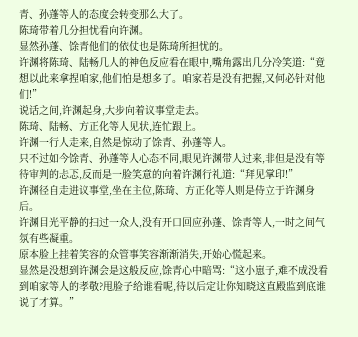青、孙蓬等人的态度会转变那么大了。
陈琦带着几分担忧看向许渊。
显然孙蓬、馀青他们的依仗也是陈琦所担忧的。
许渊将陈琦、陆畅几人的神色反应看在眼中,嘴角露出几分冷笑道:“竟想以此来拿捏咱家,他们怕是想多了。咱家若是没有把握,又何必针对他们!”
说话之间,许渊起身,大步向着议事堂走去。
陈琦、陆畅、方正化等人见状,连忙跟上。
许渊一行人走来,自然是惊动了馀青、孙蓬等人。
只不过如今馀青、孙蓬等人心态不同,眼见许渊带人过来,非但是没有等待审判的忐忑,反而是一脸笑意的向着许渊行礼道:“拜见掌印!”
许渊径自走进议事堂,坐在主位,陈琦、方正化等人则是侍立于许渊身后。
许渊目光平静的扫过一众人,没有开口回应孙蓬、馀青等人,一时之间气氛有些凝重。
原本脸上挂着笑容的众管事笑容渐渐消失,开始心慌起来。
显然是没想到许渊会是这般反应,馀青心中暗骂:“这小崽子,难不成没看到咱家等人的孝敬?甩脸子给谁看呢,待以后定让你知晓这直殿监到底谁说了才算。”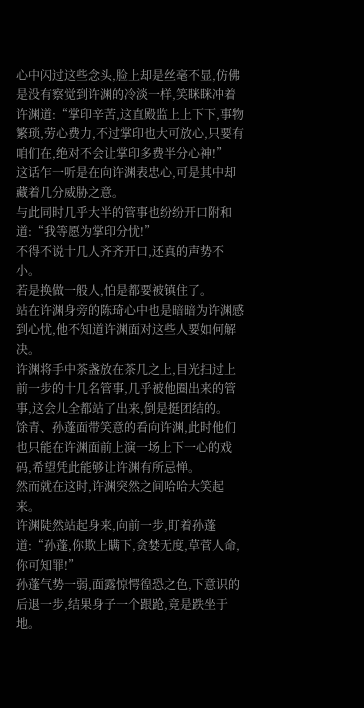心中闪过这些念头,脸上却是丝毫不显,仿佛是没有察觉到许渊的冷淡一样,笑眯眯冲着许渊道:“掌印辛苦,这直殿监上上下下,事物繁琐,劳心费力,不过掌印也大可放心,只要有咱们在,绝对不会让掌印多费半分心神!”
这话乍一听是在向许渊表忠心,可是其中却藏着几分威胁之意。
与此同时几乎大半的管事也纷纷开口附和道:“我等愿为掌印分忧!”
不得不说十几人齐齐开口,还真的声势不小。
若是换做一般人,怕是都要被镇住了。
站在许渊身旁的陈琦心中也是暗暗为许渊感到心忧,他不知道许渊面对这些人要如何解决。
许渊将手中茶盏放在茶几之上,目光扫过上前一步的十几名管事,几乎被他圈出来的管事,这会儿全都站了出来,倒是挺团结的。
馀青、孙蓬面带笑意的看向许渊,此时他们也只能在许渊面前上演一场上下一心的戏码,希望凭此能够让许渊有所忌惮。
然而就在这时,许渊突然之间哈哈大笑起来。
许渊陡然站起身来,向前一步,盯着孙蓬道:“孙蓬,你欺上瞒下,贪婪无度,草菅人命,你可知罪!”
孙蓬气势一弱,面露惊愕徨恐之色,下意识的后退一步,结果身子一个跟跄,竟是跌坐于地。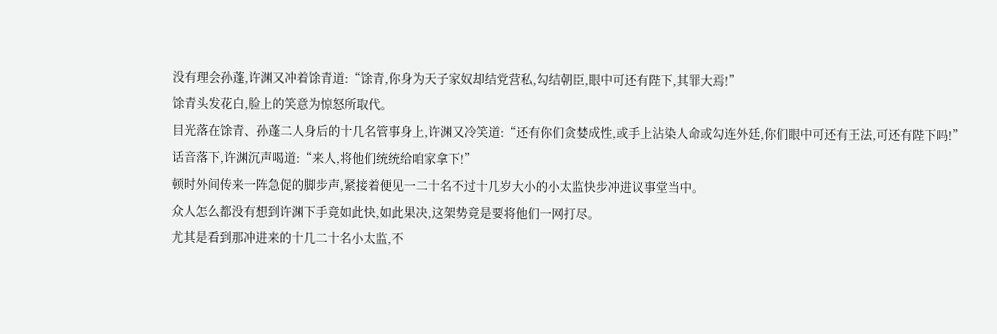没有理会孙蓬,许渊又冲着馀青道:“馀青,你身为天子家奴却结党营私,勾结朝臣,眼中可还有陛下,其罪大焉!”
馀青头发花白,脸上的笑意为惊怒所取代。
目光落在馀青、孙蓬二人身后的十几名管事身上,许渊又冷笑道:“还有你们贪婪成性,或手上沾染人命或勾连外廷,你们眼中可还有王法,可还有陛下吗!”
话音落下,许渊沉声喝道:“来人,将他们统统给咱家拿下!”
顿时外间传来一阵急促的脚步声,紧接着便见一二十名不过十几岁大小的小太监快步冲进议事堂当中。
众人怎么都没有想到许渊下手竟如此快,如此果决,这架势竟是要将他们一网打尽。
尤其是看到那冲进来的十几二十名小太监,不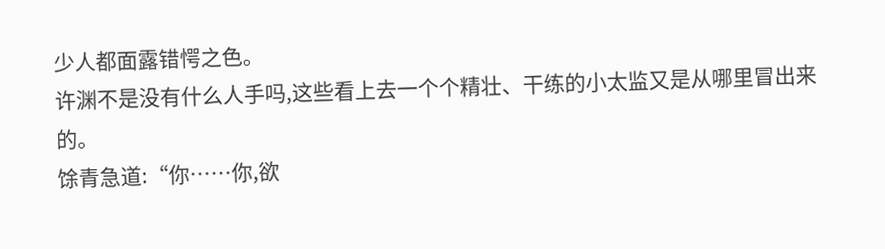少人都面露错愕之色。
许渊不是没有什么人手吗,这些看上去一个个精壮、干练的小太监又是从哪里冒出来的。
馀青急道:“你……你,欲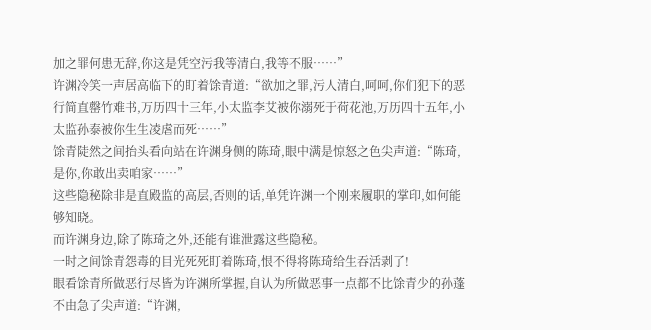加之罪何患无辞,你这是凭空污我等清白,我等不服……”
许渊冷笑一声居高临下的盯着馀青道:“欲加之罪,污人清白,呵呵,你们犯下的恶行简直罄竹难书,万历四十三年,小太监李艾被你溺死于荷花池,万历四十五年,小太监孙泰被你生生凌虐而死……”
馀青陡然之间抬头看向站在许渊身侧的陈琦,眼中满是惊怒之色尖声道:“陈琦,是你,你敢出卖咱家……”
这些隐秘除非是直殿监的高层,否则的话,单凭许渊一个刚来履职的掌印,如何能够知晓。
而许渊身边,除了陈琦之外,还能有谁泄露这些隐秘。
一时之间馀青怨毒的目光死死盯着陈琦,恨不得将陈琦给生吞活剥了!
眼看馀青所做恶行尽皆为许渊所掌握,自认为所做恶事一点都不比馀青少的孙蓬不由急了尖声道:“许渊,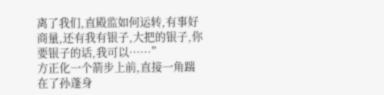离了我们,直殿监如何运转,有事好商量,还有我有银子,大把的银子,你要银子的话,我可以……”
方正化一个箭步上前,直接一角踹在了孙蓬身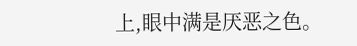上,眼中满是厌恶之色。